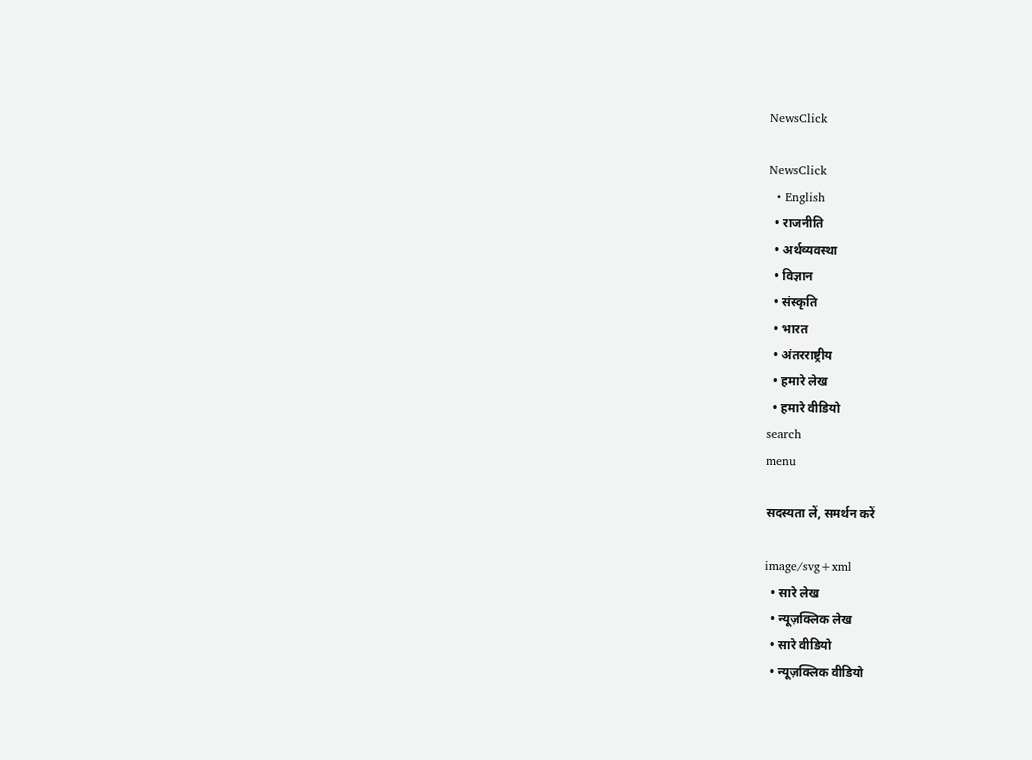NewsClick

NewsClick
  • English
  • राजनीति
  • अर्थव्यवस्था
  • विज्ञान
  • संस्कृति
  • भारत
  • अंतरराष्ट्रीय
  • हमारे लेख
  • हमारे वीडियो
search
menu

सदस्यता लें, समर्थन करें

image/svg+xml
  • सारे लेख
  • न्यूज़क्लिक लेख
  • सारे वीडियो
  • न्यूज़क्लिक वीडियो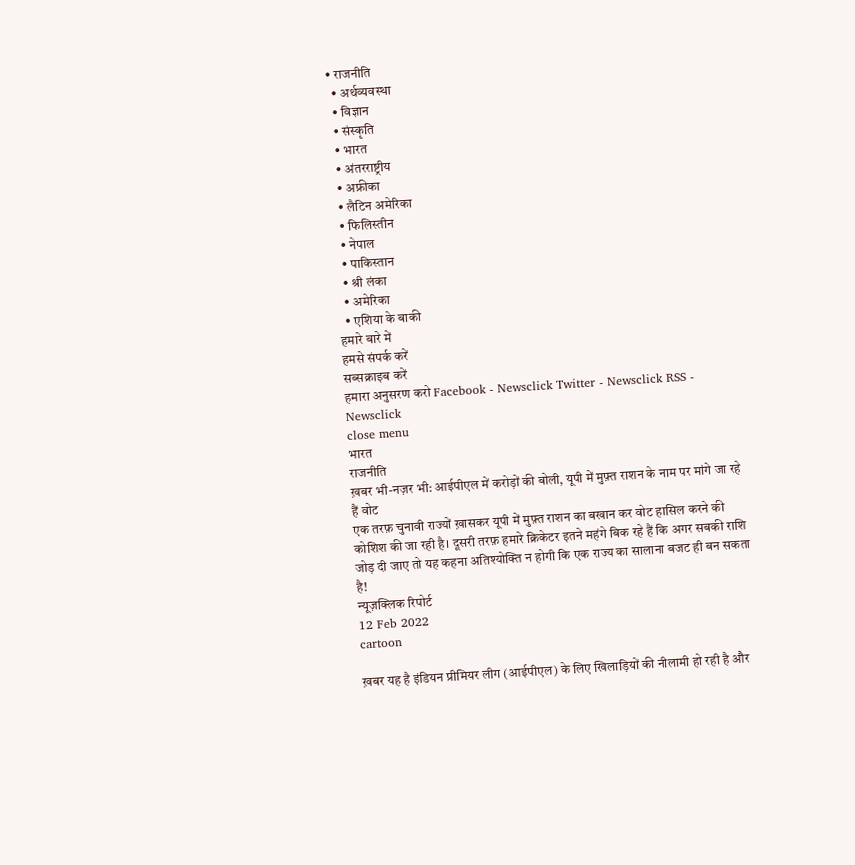• राजनीति
  • अर्थव्यवस्था
  • विज्ञान
  • संस्कृति
  • भारत
  • अंतरराष्ट्रीय
  • अफ्रीका
  • लैटिन अमेरिका
  • फिलिस्तीन
  • नेपाल
  • पाकिस्तान
  • श्री लंका
  • अमेरिका
  • एशिया के बाकी
हमारे बारे में
हमसे संपर्क करें
सब्सक्राइब करें
हमारा अनुसरण करो Facebook - Newsclick Twitter - Newsclick RSS - Newsclick
close menu
भारत
राजनीति
ख़बर भी-नज़र भी: आईपीएल में करोड़ों की बोली, यूपी में मुफ़्त राशन के नाम पर मांगे जा रहे हैं वोट
एक तरफ़ चुनावी राज्यों ख़ासकर यूपी में मुफ़्त राशन का बखान कर वोट हासिल करने की कोशिश की जा रही है। दूसरी तरफ़ हमारे क्रिकेटर इतने महंगे बिक रहे हैं कि अगर सबकी राशि जोड़ दी जाए तो यह कहना अतिश्योक्ति न होगी कि एक राज्य का सालाना बजट ही बन सकता है!
न्यूज़क्लिक रिपोर्ट
12 Feb 2022
cartoon

ख़बर यह है इंडियन प्रीमियर लीग (आईपीएल) के लिए खिलाड़ियों की नीलामी हो रही है और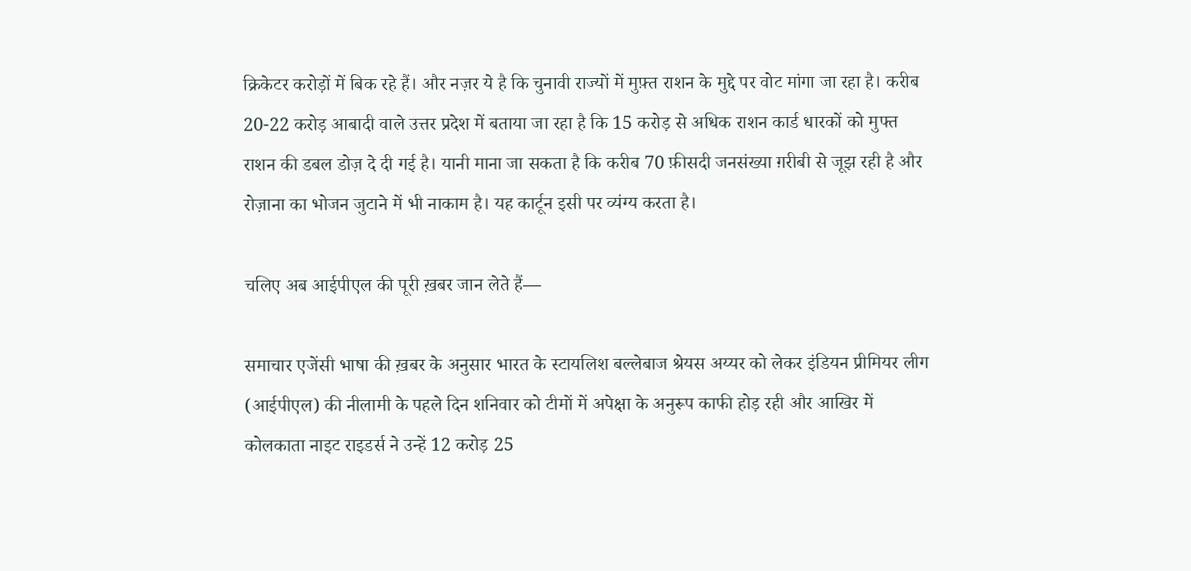क्रिकेटर करोड़ों में बिक रहे हैं। और नज़र ये है कि चुनावी राज्यों में मुफ़्त राशन के मुद्दे पर वोट मांगा जा रहा है। करीब 20-22 करोड़ आबादी वाले उत्तर प्रदेश में बताया जा रहा है कि 15 करोड़ से अधिक राशन कार्ड धारकों को मुफ्त राशन की डबल डोज़ दे दी गई है। यानी माना जा सकता है कि करीब 70 फ़ीसदी जनसंख्या ग़रीबी से जूझ रही है और रोज़ाना का भोजन जुटाने में भी नाकाम है। यह कार्टून इसी पर व्यंग्य करता है।

चलिए अब आईपीएल की पूरी ख़बर जान लेते हैं—

समाचार एजेंसी भाषा की ख़बर के अनुसार भारत के स्टायलिश बल्लेबाज श्रेयस अय्यर को लेकर इंडियन प्रीमियर लीग (आईपीएल) की नीलामी के पहले दिन शनिवार को टीमों में अपेक्षा के अनुरूप काफी होड़ रही और आखिर में कोलकाता नाइट राइडर्स ने उन्हें 12 करोड़ 25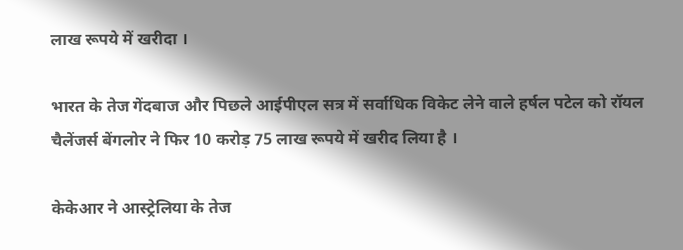लाख रूपये में खरीदा ।

भारत के तेज गेंदबाज और पिछले आईपीएल सत्र में सर्वाधिक विकेट लेने वाले हर्षल पटेल को रॉयल चैलेंजर्स बेंगलोर ने फिर 10 करोड़ 75 लाख रूपये में खरीद लिया है ।

केकेआर ने आस्ट्रेलिया के तेज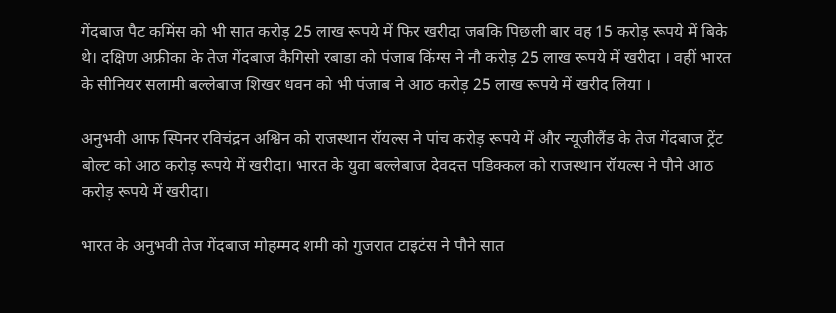गेंदबाज पैट कमिंस को भी सात करोड़ 25 लाख रूपये में फिर खरीदा जबकि पिछली बार वह 15 करोड़ रूपये में बिके थे। दक्षिण अफ्रीका के तेज गेंदबाज कैगिसो रबाडा को पंजाब किंग्स ने नौ करोड़ 25 लाख रूपये में खरीदा । वहीं भारत के सीनियर सलामी बल्लेबाज शिखर धवन को भी पंजाब ने आठ करोड़ 25 लाख रूपये में खरीद लिया ।

अनुभवी आफ स्पिनर रविचंद्रन अश्विन को राजस्थान रॉयल्स ने पांच करोड़ रूपये में और न्यूजीलैंड के तेज गेंदबाज ट्रेंट बोल्ट को आठ करोड़ रूपये में खरीदा। भारत के युवा बल्लेबाज देवदत्त पडिक्कल को राजस्थान रॉयल्स ने पौने आठ करोड़ रूपये में खरीदा।

भारत के अनुभवी तेज गेंदबाज मोहम्मद शमी को गुजरात टाइटंस ने पौने सात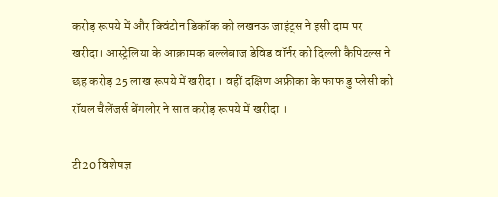करोड़ रूपये में और क्विंटोन डिकॉक को लखनऊ जाइंट्स ने इसी दाम पर खरीदा। आस्ट्रेलिया के आक्रामक बल्लेबाज डेविड वॉर्नर को दिल्ली कैपिटल्स ने छह करोड़ 25 लाख रूपये में खरीदा । वहीं दक्षिण अफ्रीका के फाफ डु प्लेसी को रॉयल चैलेंजर्स बेंगलोर ने सात करोड़ रूपये में खरीदा ।

टी20 विशेषज्ञ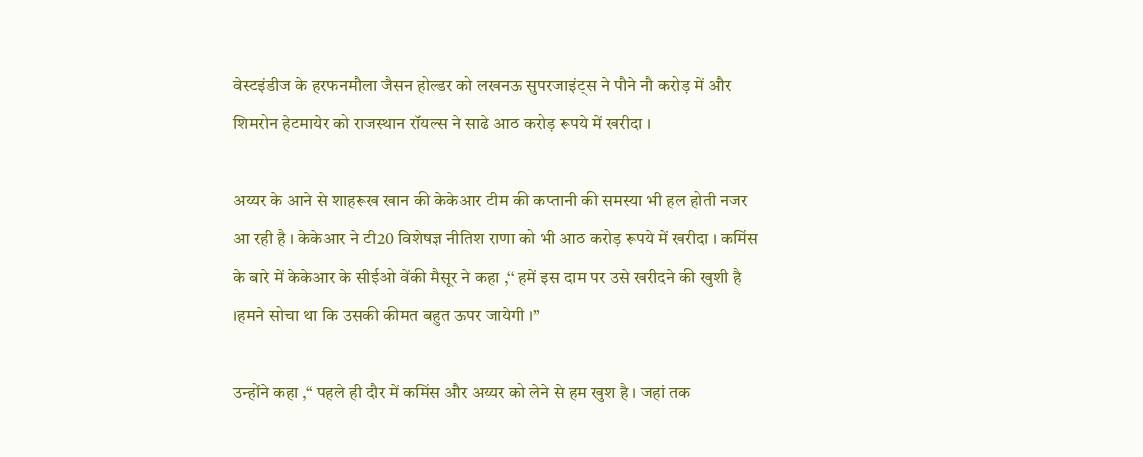वेस्टइंडीज के हरफनमौला जैसन होल्डर को लखनऊ सुपरजाइंट्स ने पौने नौ करोड़ में और शिमरोन हेटमायेर को राजस्थान रॉयल्स ने साढे आठ करोड़ रूपये में खरीदा ।

अय्यर के आने से शाहरूख खान की केकेआर टीम की कप्तानी की समस्या भी हल होती नजर आ रही है । केकेआर ने टी20 विशेषज्ञ नीतिश राणा को भी आठ करोड़ रूपये में खरीदा । कमिंस के बारे में केकेआर के सीईओ वेंकी मैसूर ने कहा ,‘‘ हमें इस दाम पर उसे खरीदने की खुशी है ।हमने सोचा था कि उसकी कीमत बहुत ऊपर जायेगी ।’’

उन्होंने कहा ,‘‘ पहले ही दौर में कमिंस और अय्यर को लेने से हम खुश है । जहां तक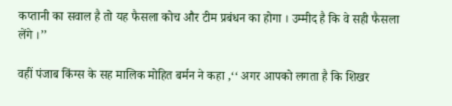कप्तानी का सवाल है तो यह फैसला कोच और टीम प्रबंधन का होगा । उम्मीद है कि वे सही फैसला लेंगे ।’’

वहीं पंजाब किंग्स के सह मालिक मोहित बर्मन ने कहा ,‘‘ अगर आपको लगता है कि शिखर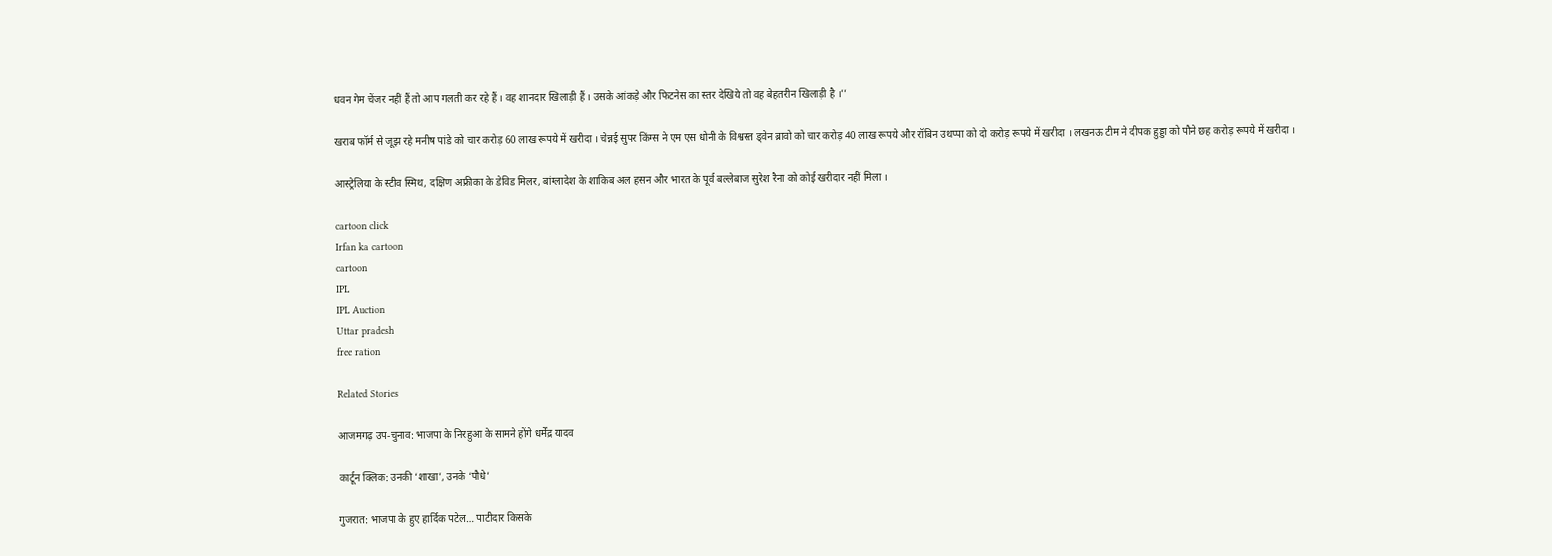धवन गेम चेंजर नहीं हैं तो आप गलती कर रहे हैं । वह शानदार खिलाड़ी हैं । उसके आंकड़े और फिटनेस का स्तर देखिये तो वह बेहतरीन खिलाड़ी है ।’’

खराब फॉर्म से जूझ रहे मनीष पांडे को चार करोड़ 60 लाख रूपये में खरीदा । चेन्नई सुपर किंग्स ने एम एस धोनी के विश्वस्त ड्वेन ब्रावो को चार करोड़ 40 लाख रूपये और रॉबिन उथप्पा को दो करोड़ रूपये में खरीदा । लखनऊ टीम ने दीपक हुड्डा को पौने छह करोड़ रूपये में खरीदा ।

आस्ट्रेलिया के स्टीव स्मिथ, दक्षिण अफ्रीका के डेविड मिलर, बांग्लादेश के शाकिब अल हसन और भारत के पूर्व बल्लेबाज सुरेश रैना को कोई खरीदार नहीं मिला ।

cartoon click
Irfan ka cartoon
cartoon
IPL
IPL Auction
Uttar pradesh
free ration

Related Stories

आजमगढ़ उप-चुनाव: भाजपा के निरहुआ के सामने होंगे धर्मेंद्र यादव

कार्टून क्लिक: उनकी ‘शाखा’, उनके ‘पौधे’

गुजरात: भाजपा के हुए हार्दिक पटेल… पाटीदार किसके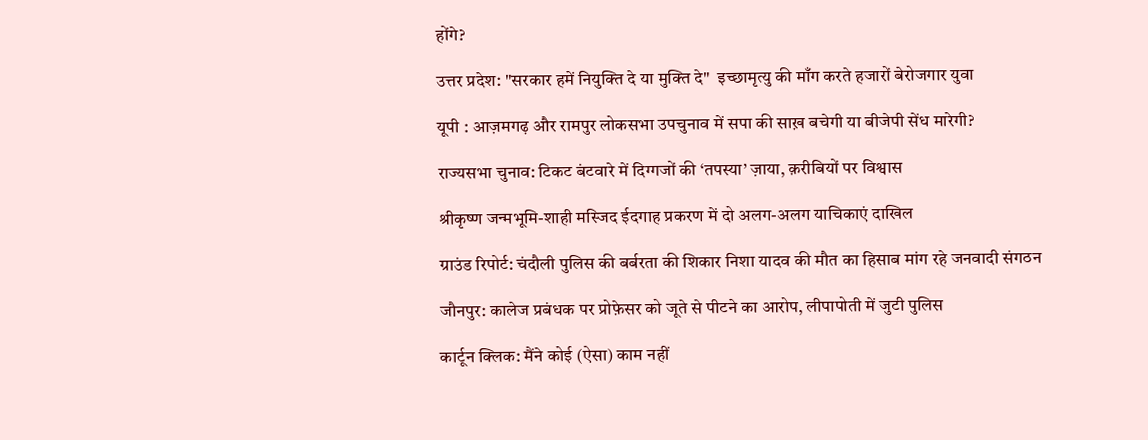होंगे?

उत्तर प्रदेश: "सरकार हमें नियुक्ति दे या मुक्ति दे"  इच्छामृत्यु की माँग करते हजारों बेरोजगार युवा

यूपी : आज़मगढ़ और रामपुर लोकसभा उपचुनाव में सपा की साख़ बचेगी या बीजेपी सेंध मारेगी?

राज्यसभा चुनाव: टिकट बंटवारे में दिग्गजों की ‘तपस्या’ ज़ाया, क़रीबियों पर विश्वास

श्रीकृष्ण जन्मभूमि-शाही मस्जिद ईदगाह प्रकरण में दो अलग-अलग याचिकाएं दाखिल

ग्राउंड रिपोर्ट: चंदौली पुलिस की बर्बरता की शिकार निशा यादव की मौत का हिसाब मांग रहे जनवादी संगठन

जौनपुर: कालेज प्रबंधक पर प्रोफ़ेसर को जूते से पीटने का आरोप, लीपापोती में जुटी पुलिस

कार्टून क्लिक: मैंने कोई (ऐसा) काम नहीं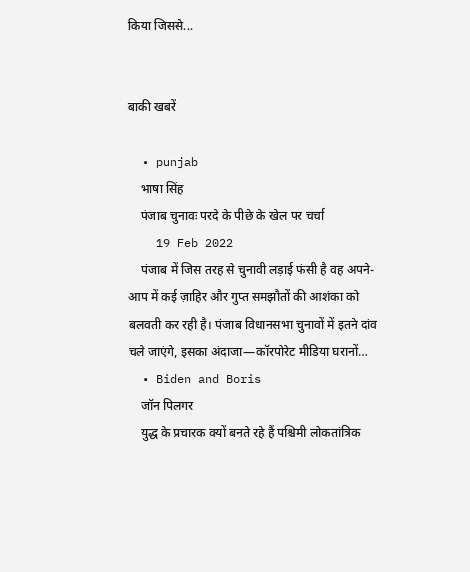किया जिससे...


बाकी खबरें

  • punjab
    भाषा सिंह
    पंजाब चुनावः परदे के पीछे के खेल पर चर्चा
    19 Feb 2022
    पंजाब में जिस तरह से चुनावी लड़ाई फंसी है वह अपने-आप में कई ज़ाहिर और गुप्त समझौतों की आशंका को बलवती कर रही है। पंजाब विधानसभा चुनावों में इतने दांव चले जाएंगे, इसका अंदाजा—कॉरपोरेट मीडिया घरानों…
  • Biden and Boris
    जॉन पिलगर
    युद्ध के प्रचारक क्यों बनते रहे हैं पश्चिमी लोकतांत्रिक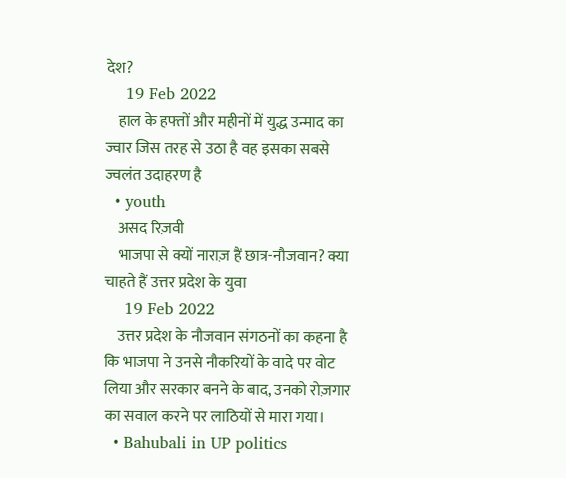देश?
    19 Feb 2022
    हाल के हफ्तों और महीनों में युद्ध उन्माद का ज्वार जिस तरह से उठा है वह इसका सबसे ज्वलंत उदाहरण है
  • youth
    असद रिज़वी
    भाजपा से क्यों नाराज़ हैं छात्र-नौजवान? क्या चाहते हैं उत्तर प्रदेश के युवा
    19 Feb 2022
    उत्तर प्रदेश के नौजवान संगठनों का कहना है कि भाजपा ने उनसे नौकरियों के वादे पर वोट लिया और सरकार बनने के बाद, उनको रोज़गार का सवाल करने पर लाठियों से मारा गया।
  • Bahubali in UP politics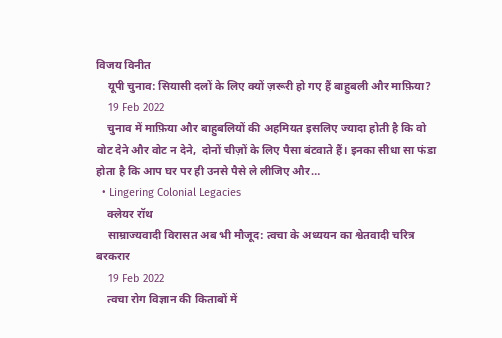विजय विनीत
    यूपी चुनाव: सियासी दलों के लिए क्यों ज़रूरी हो गए हैं बाहुबली और माफ़िया?
    19 Feb 2022
    चुनाव में माफ़िया और बाहुबलियों की अहमियत इसलिए ज्यादा होती है कि वो वोट देने और वोट न देने,  दोनों चीज़ों के लिए पैसा बंटवाते हैं। इनका सीधा सा फंडा होता है कि आप घर पर ही उनसे पैसे ले लीजिए और…
  • Lingering Colonial Legacies
    क्लेयर रॉथ
    साम्राज्यवादी विरासत अब भी मौजूद: त्वचा के अध्ययन का श्वेतवादी चरित्र बरकरार
    19 Feb 2022
    त्वचा रोग विज्ञान की किताबों में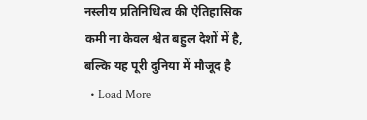नस्लीय प्रतिनिधित्व की ऐतिहासिक कमी ना केवल श्वेत बहुल देशों में है, बल्कि यह पूरी दुनिया में मौजूद है
  • Load More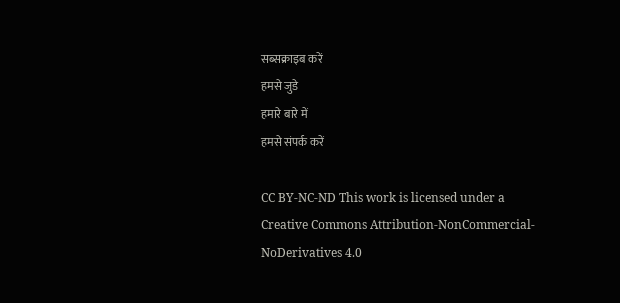सब्सक्राइब करें
हमसे जुडे
हमारे बारे में
हमसे संपर्क करें

CC BY-NC-ND This work is licensed under a Creative Commons Attribution-NonCommercial-NoDerivatives 4.0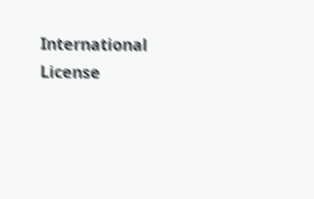International License